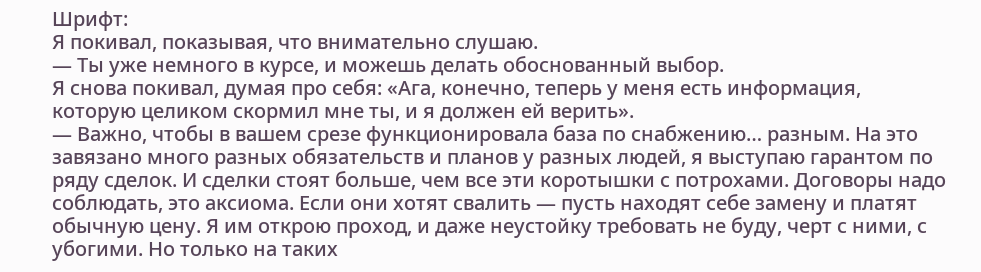Шрифт:
Я покивал, показывая, что внимательно слушаю.
— Ты уже немного в курсе, и можешь делать обоснованный выбор.
Я снова покивал, думая про себя: «Ага, конечно, теперь у меня есть информация, которую целиком скормил мне ты, и я должен ей верить».
— Важно, чтобы в вашем срезе функционировала база по снабжению… разным. На это завязано много разных обязательств и планов у разных людей, я выступаю гарантом по ряду сделок. И сделки стоят больше, чем все эти коротышки с потрохами. Договоры надо соблюдать, это аксиома. Если они хотят свалить — пусть находят себе замену и платят обычную цену. Я им открою проход, и даже неустойку требовать не буду, черт с ними, с убогими. Но только на таких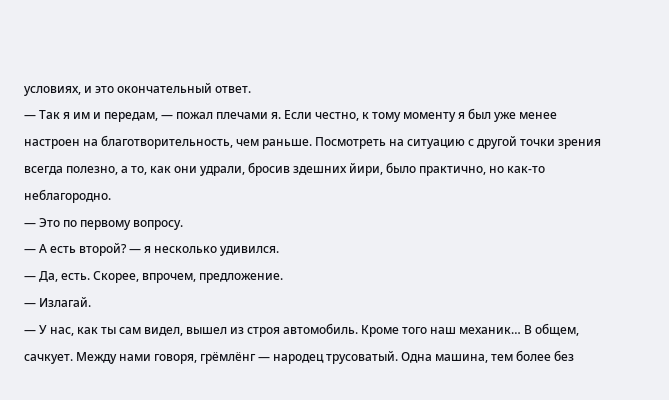условиях, и это окончательный ответ.
— Так я им и передам, — пожал плечами я. Если честно, к тому моменту я был уже менее настроен на благотворительность, чем раньше. Посмотреть на ситуацию с другой точки зрения всегда полезно, а то, как они удрали, бросив здешних йири, было практично, но как-то неблагородно.
— Это по первому вопросу.
— А есть второй? — я несколько удивился.
— Да, есть. Скорее, впрочем, предложение.
— Излагай.
— У нас, как ты сам видел, вышел из строя автомобиль. Кроме того наш механик… В общем, сачкует. Между нами говоря, грёмлёнг — народец трусоватый. Одна машина, тем более без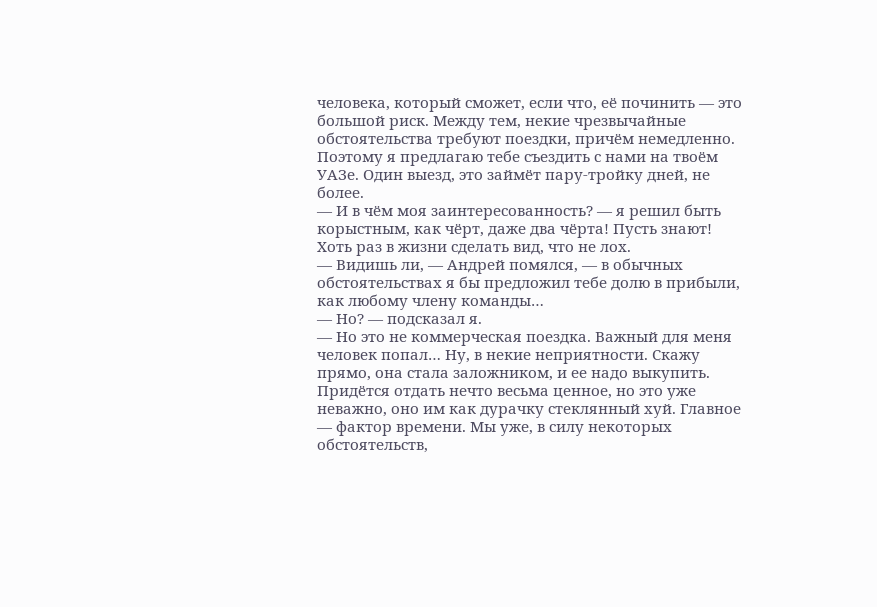человека, который сможет, если что, её починить — это большой риск. Между тем, некие чрезвычайные обстоятельства требуют поездки, причём немедленно. Поэтому я предлагаю тебе съездить с нами на твоём УАЗе. Один выезд, это займёт пару-тройку дней, не более.
— И в чём моя заинтересованность? — я решил быть корыстным, как чёрт, даже два чёрта! Пусть знают! Хоть раз в жизни сделать вид, что не лох.
— Видишь ли, — Андрей помялся, — в обычных обстоятельствах я бы предложил тебе долю в прибыли, как любому члену команды…
— Но? — подсказал я.
— Но это не коммерческая поездка. Важный для меня человек попал… Ну, в некие неприятности. Скажу прямо, она стала заложником, и ее надо выкупить. Придётся отдать нечто весьма ценное, но это уже неважно, оно им как дурачку стеклянный хуй. Главное — фактор времени. Мы уже, в силу некоторых обстоятельств,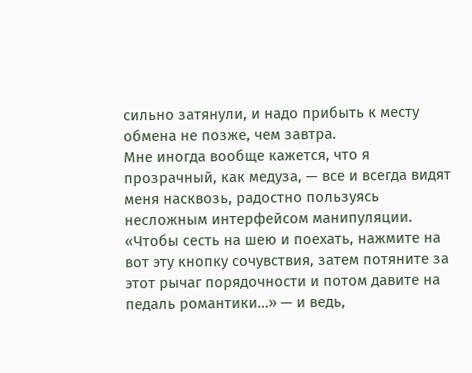сильно затянули, и надо прибыть к месту обмена не позже, чем завтра.
Мне иногда вообще кажется, что я прозрачный, как медуза, — все и всегда видят меня насквозь, радостно пользуясь несложным интерфейсом манипуляции. «Чтобы сесть на шею и поехать, нажмите на вот эту кнопку сочувствия, затем потяните за этот рычаг порядочности и потом давите на педаль романтики…» — и ведь,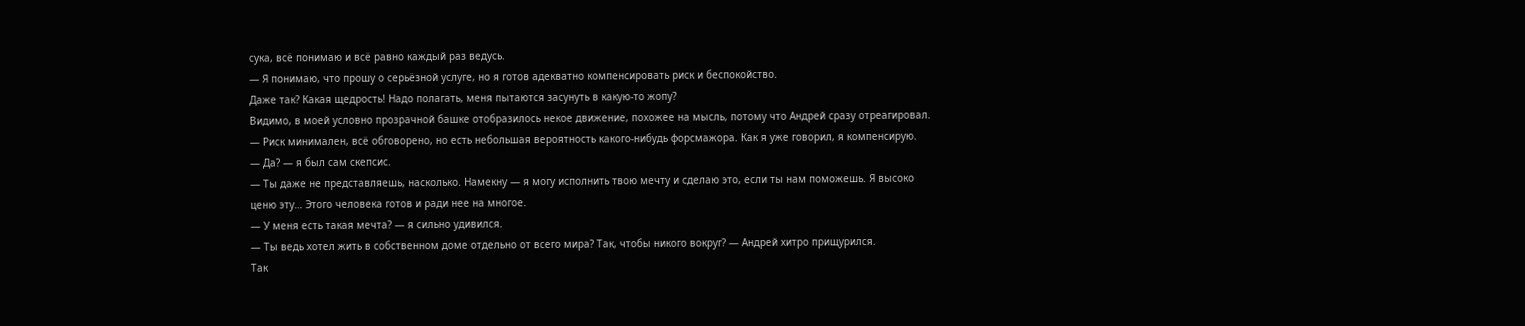сука, всё понимаю и всё равно каждый раз ведусь.
— Я понимаю, что прошу о серьёзной услуге, но я готов адекватно компенсировать риск и беспокойство.
Даже так? Какая щедрость! Надо полагать, меня пытаются засунуть в какую-то жопу?
Видимо, в моей условно прозрачной башке отобразилось некое движение, похожее на мысль, потому что Андрей сразу отреагировал.
— Риск минимален, всё обговорено, но есть небольшая вероятность какого-нибудь форсмажора. Как я уже говорил, я компенсирую.
— Да? — я был сам скепсис.
— Ты даже не представляешь, насколько. Намекну — я могу исполнить твою мечту и сделаю это, если ты нам поможешь. Я высоко ценю эту… Этого человека готов и ради нее на многое.
— У меня есть такая мечта? — я сильно удивился.
— Ты ведь хотел жить в собственном доме отдельно от всего мира? Так, чтобы никого вокруг? — Андрей хитро прищурился.
Так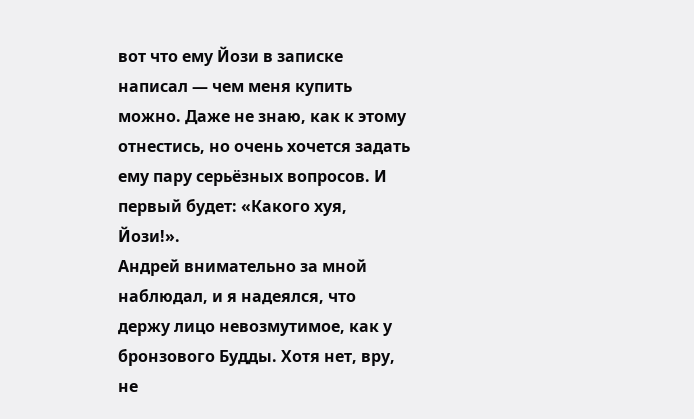вот что ему Йози в записке написал — чем меня купить можно. Даже не знаю, как к этому отнестись, но очень хочется задать ему пару серьёзных вопросов. И первый будет: «Какого хуя, Йози!».
Андрей внимательно за мной наблюдал, и я надеялся, что держу лицо невозмутимое, как у бронзового Будды. Хотя нет, вру, не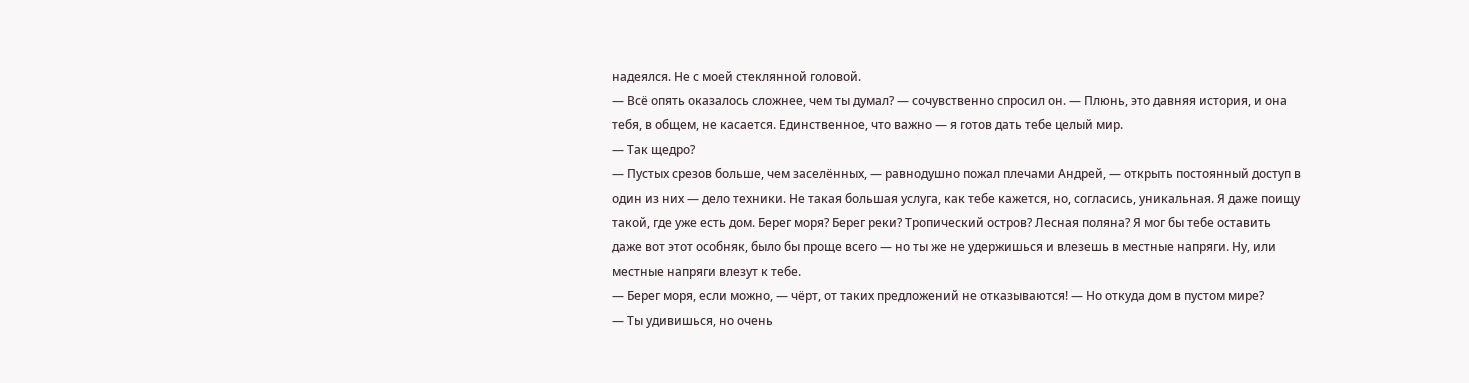надеялся. Не с моей стеклянной головой.
— Всё опять оказалось сложнее, чем ты думал? — сочувственно спросил он. — Плюнь, это давняя история, и она тебя, в общем, не касается. Единственное, что важно — я готов дать тебе целый мир.
— Так щедро?
— Пустых срезов больше, чем заселённых, — равнодушно пожал плечами Андрей, — открыть постоянный доступ в один из них — дело техники. Не такая большая услуга, как тебе кажется, но, согласись, уникальная. Я даже поищу такой, где уже есть дом. Берег моря? Берег реки? Тропический остров? Лесная поляна? Я мог бы тебе оставить даже вот этот особняк, было бы проще всего — но ты же не удержишься и влезешь в местные напряги. Ну, или местные напряги влезут к тебе.
— Берег моря, если можно, — чёрт, от таких предложений не отказываются! — Но откуда дом в пустом мире?
— Ты удивишься, но очень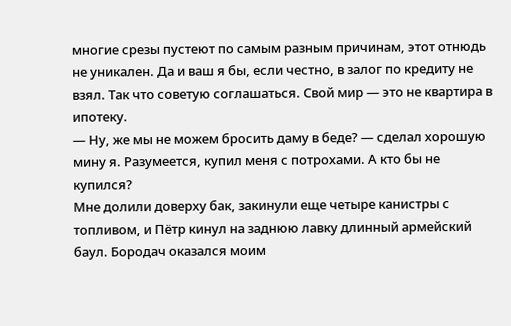многие срезы пустеют по самым разным причинам, этот отнюдь не уникален. Да и ваш я бы, если честно, в залог по кредиту не взял. Так что советую соглашаться. Свой мир — это не квартира в ипотеку.
— Ну, же мы не можем бросить даму в беде? — сделал хорошую мину я. Разумеется, купил меня с потрохами. А кто бы не купился?
Мне долили доверху бак, закинули еще четыре канистры с топливом, и Пётр кинул на заднюю лавку длинный армейский баул. Бородач оказался моим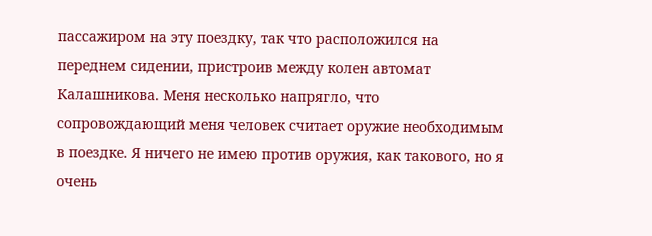пассажиром на эту поездку, так что расположился на переднем сидении, пристроив между колен автомат Калашникова. Меня несколько напрягло, что сопровождающий меня человек считает оружие необходимым в поездке. Я ничего не имею против оружия, как такового, но я очень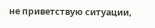не приветствую ситуации,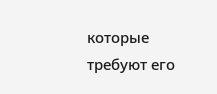которые требуют его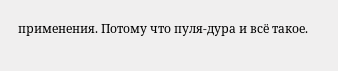применения. Потому что пуля-дура и всё такое.